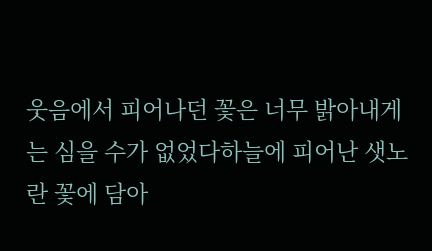웃음에서 피어나던 꽃은 너무 밝아내게는 심을 수가 없었다하늘에 피어난 샛노란 꽃에 담아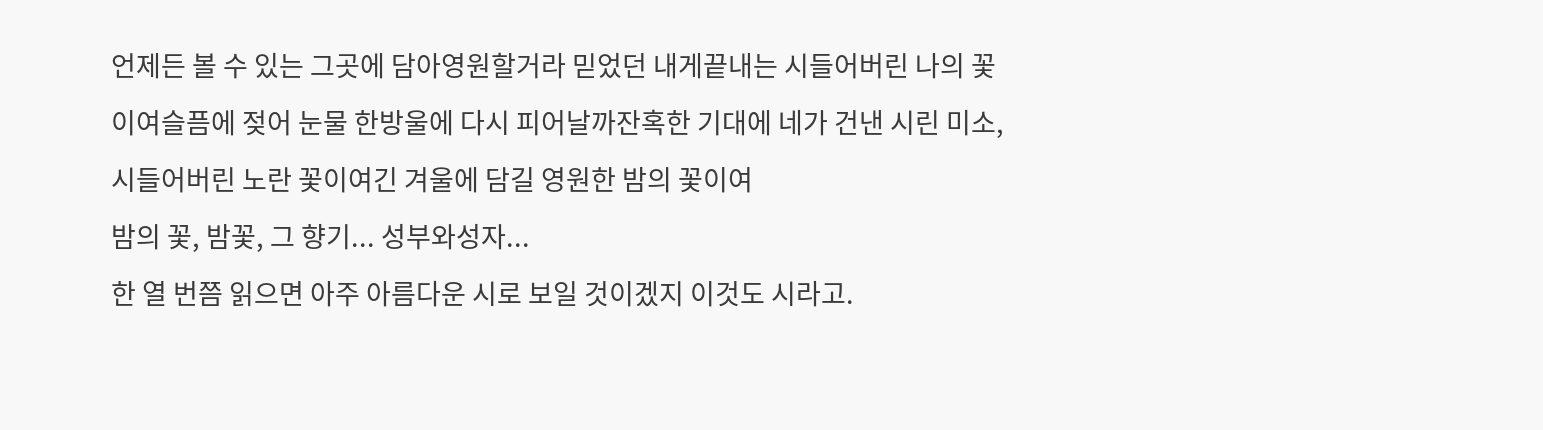언제든 볼 수 있는 그곳에 담아영원할거라 믿었던 내게끝내는 시들어버린 나의 꽃이여슬픔에 젖어 눈물 한방울에 다시 피어날까잔혹한 기대에 네가 건낸 시린 미소,시들어버린 노란 꽃이여긴 겨울에 담길 영원한 밤의 꽃이여
밤의 꽃, 밤꽃, 그 향기... 성부와성자...
한 열 번쯤 읽으면 아주 아름다운 시로 보일 것이겠지 이것도 시라고.